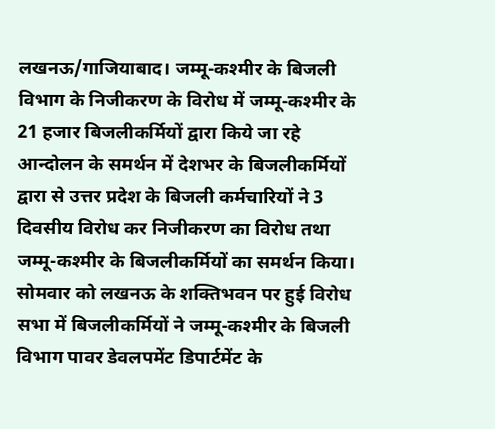लखनऊ/गाजियाबाद। जम्मू-कश्मीर के बिजली विभाग के निजीकरण के विरोध में जम्मू-कश्मीर के 21 हजार बिजलीकर्मियों द्वारा किये जा रहे आन्दोलन के समर्थन में देशभर के बिजलीकर्मियों द्वारा से उत्तर प्रदेश के बिजली कर्मचारियों ने 3 दिवसीय विरोध कर निजीकरण का विरोध तथा जम्मू-कश्मीर के बिजलीकर्मियों का समर्थन किया। सोमवार को लखनऊ के शक्तिभवन पर हुई विरोध सभा में बिजलीकर्मियों ने जम्मू-कश्मीर के बिजली विभाग पावर डेवलपमेंट डिपार्टमेंट के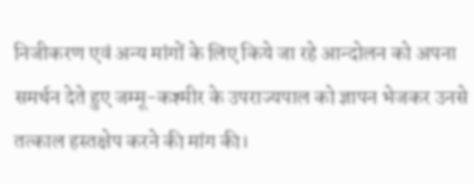निजीकरण एवं अन्य मांगों के लिए किये जा रहे आन्दोलन को अपना समर्थन देते हुए जम्मू-कश्मीर के उपराज्यपाल को ज्ञापन भेजकर उनसे तत्काल हस्तक्षेप करने की मांग की।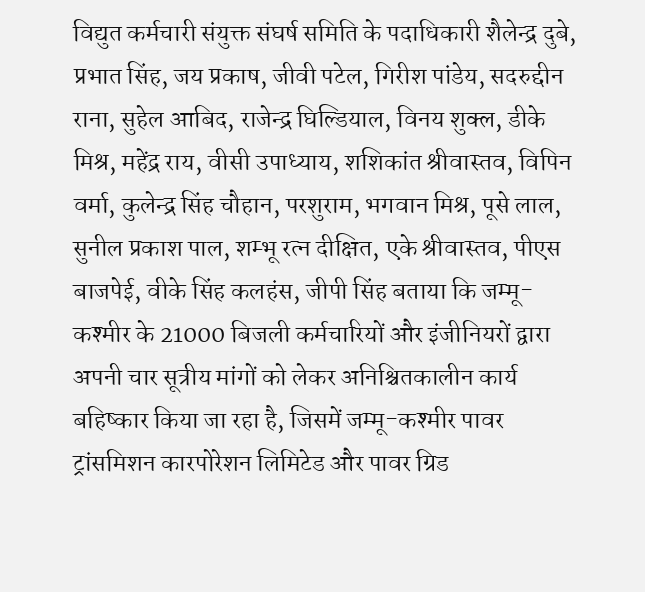विद्युत कर्मचारी संयुक्त संघर्ष समिति के पदाधिकारी शैलेन्द्र दुबे, प्रभात सिंह, जय प्रकाष, जीवी पटेल, गिरीश पांडेय, सदरुद्दीन राना, सुहेल आबिद, राजेन्द्र घिल्डियाल, विनय शुक्ल, डीके मिश्र, महेंद्र राय, वीसी उपाध्याय, शशिकांत श्रीवास्तव, विपिन वर्मा, कुलेन्द्र सिंह चौहान, परशुराम, भगवान मिश्र, पूसे लाल, सुनील प्रकाश पाल, शम्भू रत्न दीक्षित, एके श्रीवास्तव, पीएस बाजपेई, वीके सिंह कलहंस, जीपी सिंह बताया कि जम्मू-कश्मीर के 21000 बिजली कर्मचारियों और इंजीनियरों द्वारा अपनी चार सूत्रीय मांगों को लेकर अनिश्चितकालीन कार्य बहिष्कार किया जा रहा है, जिसमें जम्मू-कश्मीर पावर ट्रांसमिशन कारपोरेशन लिमिटेड और पावर ग्रिड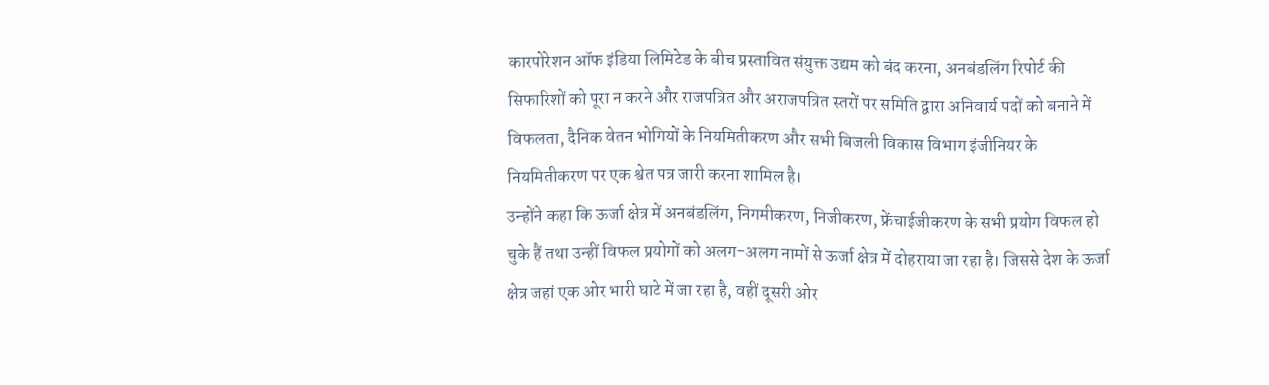कारपोरेशन ऑफ इंडिया लिमिटेड के बीच प्रस्तावित संयुक्त उद्यम को बंद करना, अनबंडलिंग रिपोर्ट की सिफारिशों को पूरा न करने और राजपत्रित और अराजपत्रित स्तरों पर समिति द्वारा अनिवार्य पदों को बनाने में विफलता, दैनिक वेतन भोगियों के नियमितीकरण और सभी बिजली विकास विभाग इंजीनियर के नियमितीकरण पर एक श्वेत पत्र जारी करना शामिल है।
उन्होंने कहा कि ऊर्जा क्षेत्र में अनबंडलिंग, निगमीकरण, निजीकरण, फ्रेंचाईजीकरण के सभी प्रयोग विफल हो चुके हैं तथा उन्हीं विफल प्रयोगों को अलग-अलग नामों से ऊर्जा क्षेत्र में दोहराया जा रहा है। जिससे देश के ऊर्जा क्षेत्र जहां एक ओर भारी घाटे में जा रहा है, वहीं दूसरी ओर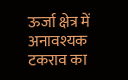ऊर्जा क्षेत्र में अनावश्यक टकराव का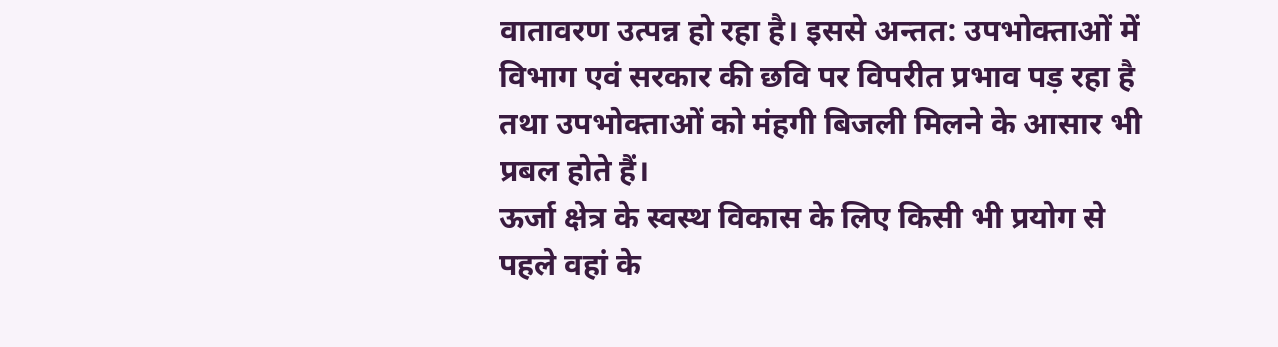वातावरण उत्पन्न हो रहा है। इससे अन्तत: उपभोक्ताओं में विभाग एवं सरकार की छवि पर विपरीत प्रभाव पड़ रहा है तथा उपभोक्ताओं को मंहगी बिजली मिलने के आसार भी प्रबल होते हैं।
ऊर्जा क्षेत्र के स्वस्थ विकास के लिए किसी भी प्रयोग से पहले वहां के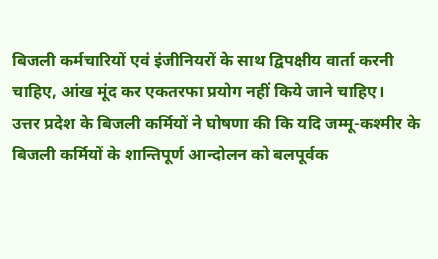बिजली कर्मचारियों एवं इंजीनियरों के साथ द्विपक्षीय वार्ता करनी चाहिए, आंख मूंद कर एकतरफा प्रयोग नहीं किये जाने चाहिए।
उत्तर प्रदेश के बिजली कर्मियों ने घोषणा की कि यदि जम्मू-कश्मीर के बिजली कर्मियों के शान्तिपूर्ण आन्दोलन को बलपूर्वक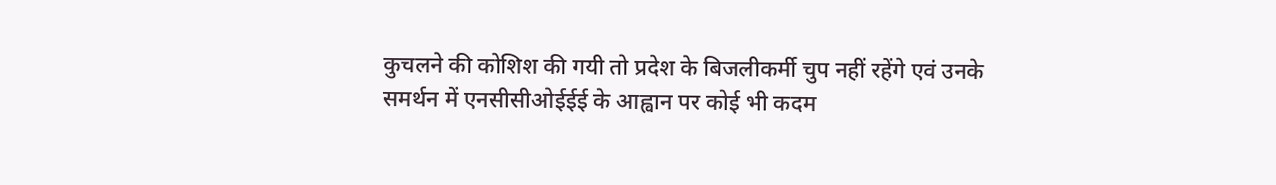कुचलने की कोशिश की गयी तो प्रदेश के बिजलीकर्मी चुप नहीं रहेंगे एवं उनके समर्थन में एनसीसीओईईई के आह्वान पर कोई भी कदम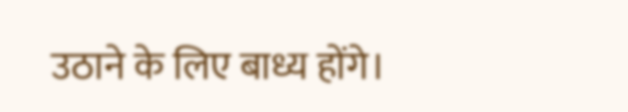उठाने के लिए बाध्य होंगे।